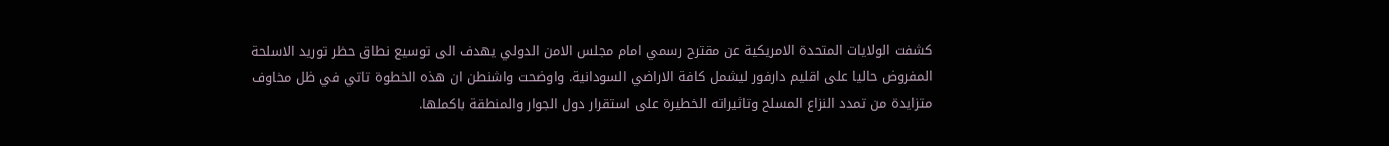كشفت الولايات المتحدة الامريكية عن مقترح رسمي امام مجلس الامن الدولي يهدف الى توسيع نطاق حظر توريد الاسلحة المفروض حاليا على اقليم دارفور ليشمل كافة الاراضي السودانية. واوضحت واشنطن ان هذه الخطوة تاتي في ظل مخاوف متزايدة من تمدد النزاع المسلح وتاثيراته الخطيرة على استقرار دول الجوار والمنطقة باكملها.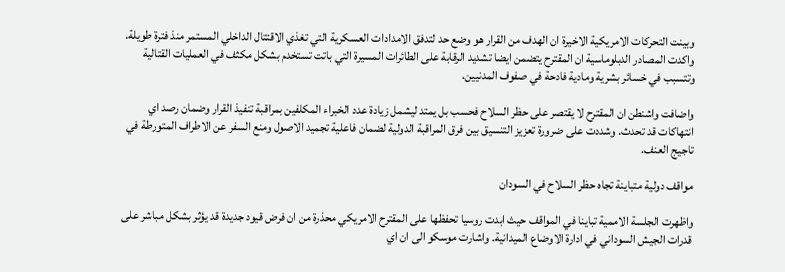وبينت التحركات الامريكية الاخيرة ان الهدف من القرار هو وضع حد لتدفق الامدادات العسكرية التي تغذي الاقتتال الداخلي المستمر منذ فترة طويلة. واكدت المصادر الدبلوماسية ان المقترح يتضمن ايضا تشديد الرقابة على الطائرات المسيرة التي باتت تستخدم بشكل مكثف في العمليات القتالية وتتسبب في خسائر بشرية ومادية فادحة في صفوف المدنيين.

واضافت واشنطن ان المقترح لا يقتصر على حظر السلاح فحسب بل يمتد ليشمل زيادة عدد الخبراء المكلفين بمراقبة تنفيذ القرار وضمان رصد اي انتهاكات قد تحدث. وشددت على ضرورة تعزيز التنسيق بين فرق المراقبة الدولية لضمان فاعلية تجميد الاصول ومنع السفر عن الاطراف المتورطة في تاجيج العنف.

مواقف دولية متباينة تجاه حظر السلاح في السودان

واظهرت الجلسة الاممية تباينا في المواقف حيث ابدت روسيا تحفظها على المقترح الامريكي محذرة من ان فرض قيود جديدة قد يؤثر بشكل مباشر على قدرات الجيش السوداني في ادارة الاوضاع الميدانية. واشارت موسكو الى ان اي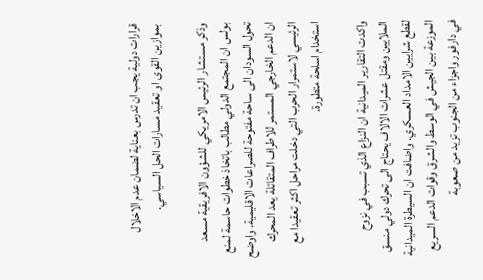قرارات دولية يجب ان تدرس بعناية لضمان عدم الاخلال بموازين القوى او تعقيد مسارات الحل السياسي.

وذكر مستشار الرئيس الامريكي للشؤون الافريقية مسعد بولس ان المجتمع الدولي مطالب باتخاذ خطوات حاسمة لمنع تحول السودان الى ساحة مفتوحة للصراعات الاقليمية. واوضح ان الدعم الخارجي المستمر للاطراف المتقاتلة يعد المحرك الرئيسي لاستمرار الحرب التي دخلت مراحل اكثر تعقيدا مع استخدام اسلحة متطورة.

واكدت التقارير الميدانية ان النزاع الذي تسبب في نزوح الملايين ومقتل عشرات الالاف يحتاج الى تحرك دولي منسق لقطع شرايين الامداد العسكري. واضافت ان السيطرة الميدانية الموزعة بين الجيش في الوسط والشرق وقوات الدعم السريع في دارفور واجزاء من الجنوب تزيد من صعوبة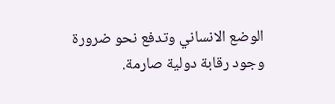الوضع الانساني وتدفع نحو ضرورة وجود رقابة دولية صارمة.